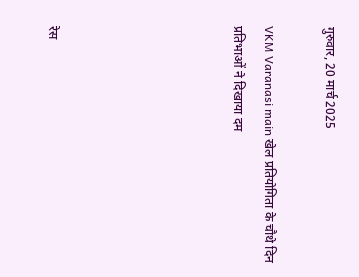गुरुवार, 20 मार्च 2025

VKM Varanasi main खेल प्रतियोगिता के चौथे दिन प्रतिभाओं ने दिखाया दम





रेस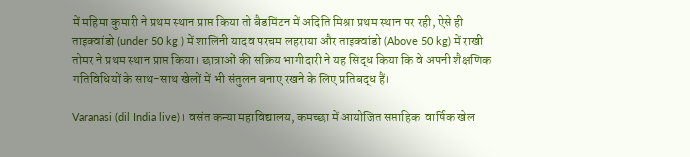में महिमा कुमारी ने प्रथम स्थान प्राप्त किया तो बैडमिंटन में अदिति मिश्रा प्रथम स्थान पर रही, ऐसे ही ताइक्वांडो (under 50 kg ) में शालिनी यादव परचम लहराया और ताइक्वांडो (Above 50 kg) में राखी तोमर ने प्रथम स्थान प्राप्त किया। छात्राओं की सक्रिय भागीदारी ने यह सिद्ध किया कि वे अपनी शैक्षणिक गतिविधियों के साथ-साथ खेलों में भी संतुलन बनाए रखने के लिए प्रतिबद्ध हैं।

Varanasi (dil India live)। वसंत कन्या महाविद्यालय, कमच्छा में आयोजित सप्ताहिक  वार्षिक खेल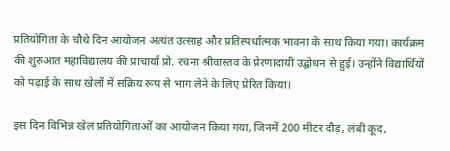प्रतियोगिता के चौथे दिन आयोजन अत्यंत उत्साह और प्रतिस्पर्धात्मक भावना के साथ किया गया। कार्यक्रम की शुरुआत महाविद्यालय की प्राचार्या प्रो. रचना श्रीवास्तव के प्रेरणादायी उद्बोधन से हुई। उन्होंने विद्यार्थियों को पढ़ाई के साथ खेलों में सक्रिय रूप से भाग लेने के लिए प्रेरित किया।

इस दिन विभिन्न खेल प्रतियोगिताओं का आयोजन किया गया, जिनमें 200 मीटर दौड़, लंबी कूद,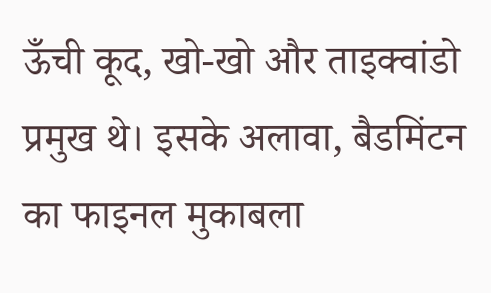ऊँची कूद, खो-खो और ताइक्वांडो प्रमुख थे। इसके अलावा, बैडमिंटन का फाइनल मुकाबला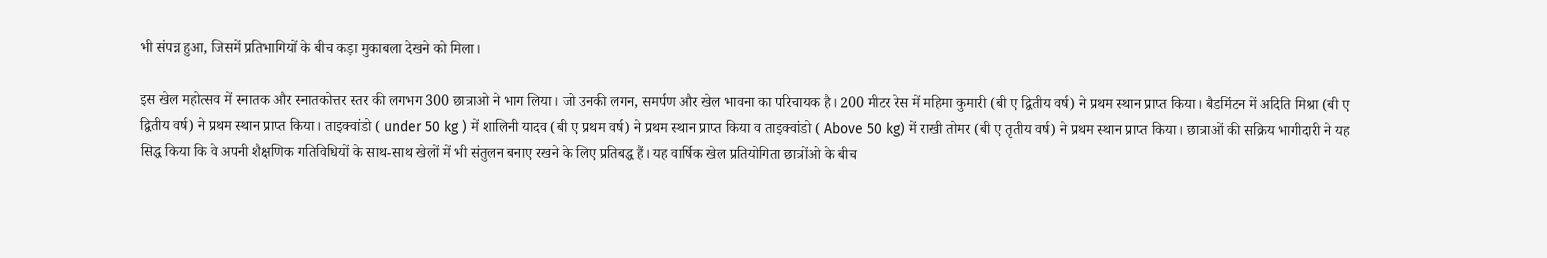भी संपन्न हुआ, जिसमें प्रतिभागियों के बीच कड़ा मुकाबला देखने को मिला।

इस खेल महोत्सव में स्नातक और स्नातकोत्तर स्तर की लगभग 300 छात्राओ ने भाग लिया। जो उनकी लगन, समर्पण और खेल भावना का परिचायक है। 200 मीटर रेस में महिमा कुमारी (बी ए द्वितीय वर्ष) ने प्रथम स्थान प्राप्त किया। बैडमिंटन में अदिति मिश्रा (बी ए द्वितीय वर्ष) ने प्रथम स्थान प्राप्त किया। ताइक्वांडो ( under 50 kg ) में शालिनी यादव (बी ए प्रथम वर्ष) ने प्रथम स्थान प्राप्त किया व ताइक्वांडो ( Above 50 kg) में राखी तोमर (बी ए तृतीय वर्ष) ने प्रथम स्थान प्राप्त किया। छात्राओं की सक्रिय भागीदारी ने यह सिद्ध किया कि वे अपनी शैक्षणिक गतिविधियों के साथ-साथ खेलों में भी संतुलन बनाए रखने के लिए प्रतिबद्ध हैं। यह वार्षिक खेल प्रतियोगिता छात्रोंओ के बीच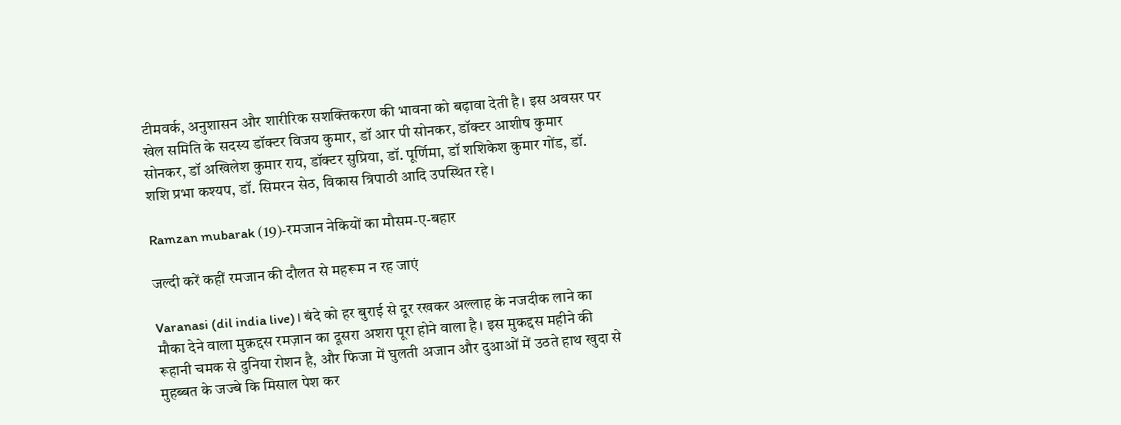टीमवर्क, अनुशासन और शारीरिक सशक्तिकरण की भावना को बढ़ावा देती है। इस अवसर पर खेल समिति के सदस्य डॉक्टर विजय कुमार, डॉ आर पी सोनकर, डॉक्टर आशीष कुमार सोनकर, डॉ अखिलेश कुमार राय, डॉक्टर सुप्रिया, डॉ. पूर्णिमा, डॉ शशिकेश कुमार गोंड, डॉ. शशि प्रभा कश्यप, डॉ. सिमरन सेठ, विकास त्रिपाठी आदि उपस्थित रहे।

Ramzan mubarak (19)-रमजान नेकियों का मौसम-ए-बहार

जल्दी करें कहीं रमजान की दौलत से महरूम न रह जाएं

Varanasi (dil india live)। बंदे को हर बुराई से दूर रखकर अल्लाह के नजदीक लाने का मौका देने वाला मुक़द्दस रमज़ान का दूसरा अशरा पूरा होने वाला है। इस मुकद्दस महीने की रूहानी चमक से दुनिया रोशन है, और फिजा में घुलती अजान और दुआओं में उठते हाथ खुदा से मुहब्बत के जज्बे कि मिसाल पेश कर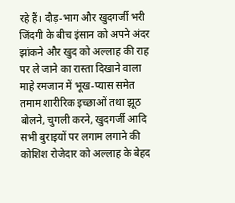रहे हैं। दौड़-भाग और खुदगर्जी भरी जिंदगी के बीच इंसान को अपने अंदर झांकने और खुद को अल्लाह की राह पर ले जाने का रास्ता दिखाने वाला माहे रमजान में भूख-प्यास समेत तमाम शारीरिक इच्छाओं तथा झूठ बोलने, चुगली करने, खुदगर्जी आदि सभी बुराइयों पर लगाम लगाने की कोशिश रोजेदार को अल्लाह के बेहद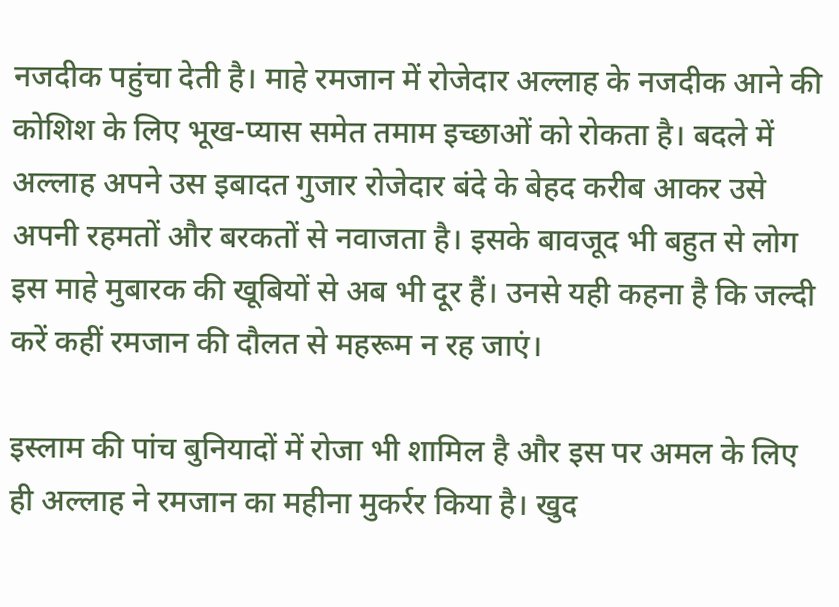नजदीक पहुंचा देती है। माहे रमजान में रोजेदार अल्लाह के नजदीक आने की कोशिश के लिए भूख-प्यास समेत तमाम इच्छाओं को रोकता है। बदले में अल्लाह अपने उस इबादत गुजार रोजेदार बंदे के बेहद करीब आकर उसे अपनी रहमतों और बरकतों से नवाजता है। इसके बावजूद भी बहुत से लोग इस माहे मुबारक की खूबियों से अब भी दूर हैं। उनसे यही कहना है कि जल्दी करें कहीं रमजान की दौलत से महरूम न रह जाएं।

इस्लाम की पांच बुनियादों में रोजा भी शामिल है और इस पर अमल के लिए ही अल्लाह ने रमजान का महीना मुकर्रर किया है। खुद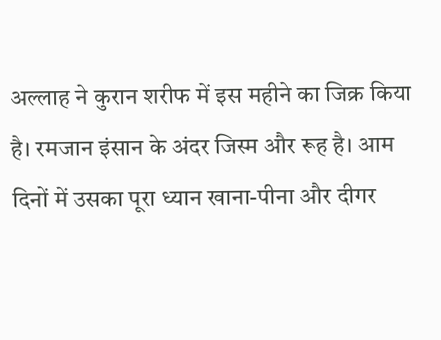अल्लाह ने कुरान शरीफ में इस महीने का जिक्र किया है। रमजान इंसान के अंदर जिस्म और रूह है। आम दिनों में उसका पूरा ध्यान खाना-पीना और दीगर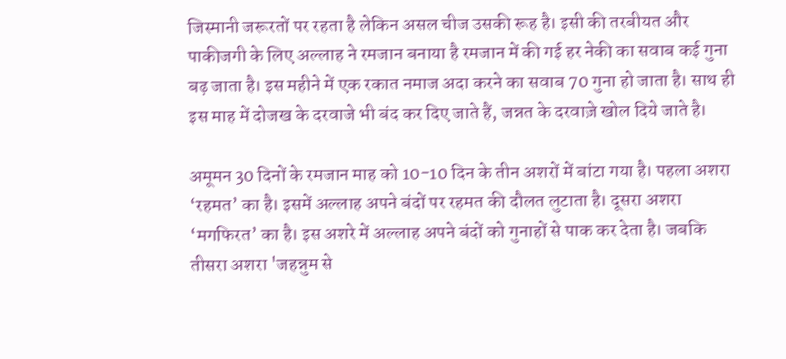जिस्मानी जरूरतों पर रहता है लेकिन असल चीज उसकी रूह है। इसी की तरबीयत और पाकीजगी के लिए अल्लाह ने रमजान बनाया है रमजान में की गई हर नेकी का सवाब कई गुना बढ़ जाता है। इस महीने में एक रकात नमाज अदा करने का सवाब 70 गुना हो जाता है। साथ ही इस माह में दोजख के दरवाजे भी बंद कर दिए जाते हैं, जन्नत के दरवाज़े खोल दिये जाते है।

अमूमन 30 दिनों के रमजान माह को 10-10 दिन के तीन अशरों में बांटा गया है। पहला अशरा ‘रहमत’ का है। इसमें अल्लाह अपने बंदों पर रहमत की दौलत लुटाता है। दूसरा अशरा ‘मगफिरत’ का है। इस अशरे में अल्लाह अपने बंदों को गुनाहों से पाक कर देता है। जबकि तीसरा अशरा 'जहन्नुम से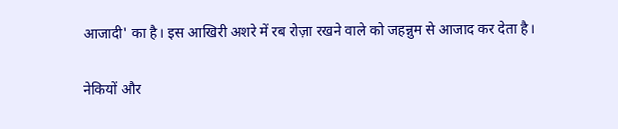आजादी' का है। इस आखिरी अशरे में रब रोज़ा रखने वाले को जहन्नुम से आजाद कर देता है।

नेकियों और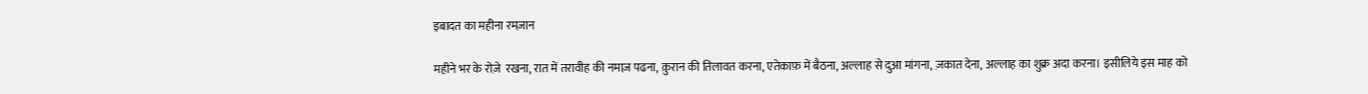इबादत का महीना रमज़ान

महीने भर के रोज़े  रखना, रात में तरावीह की नमाज़ पढना, क़ुरान की तिलावत करना, एतेकाफ़ में बैठना, अल्लाह से दुआ मांगना, ज़कात देना, अल्लाह का शुक्र अदा करना। इसीलिये इस माह को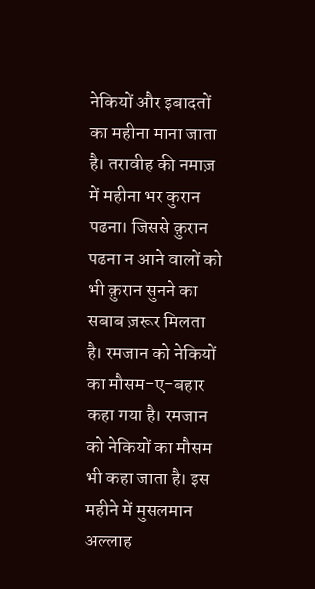नेकियों और इबादतों का महीना माना जाता है। तरावीह की नमाज़ में महीना भर कुरान पढना। जिससे क़ुरान पढना न आने वालों को भी क़ुरान सुनने का सबाब ज़रूर मिलता है। रमजान को नेकियों का मौसम-ए-बहार कहा गया है। रमजान को नेकियों का मौसम भी कहा जाता है। इस महीने में मुसलमान अल्लाह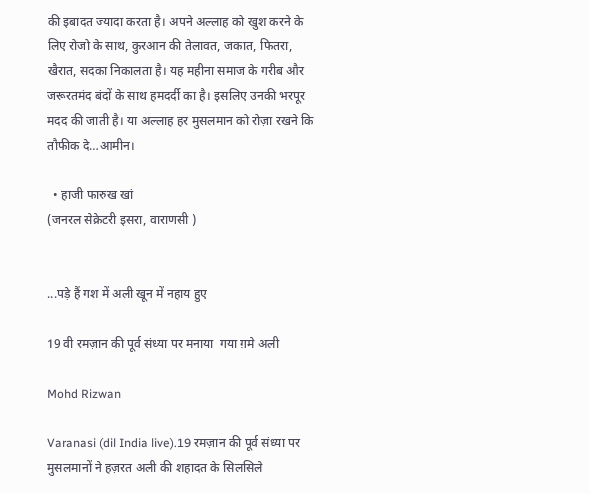की इबादत ज्यादा करता है। अपने अल्लाह को खुश करने के लिए रोजो के साथ, कुरआन की तेलावत, जकात, फितरा, खैरात, सदका निकालता है। यह महीना समाज के गरीब और जरूरतमंद बंदों के साथ हमदर्दी का है। इसलिए उनकी भरपूर मदद की जाती है। या अल्लाह हर मुसलमान को रोज़ा रखने कि तौफीक दे…आमीन।

  • हाजी फारुख खां
(जनरल सेक्रेटरी इसरा, वाराणसी )


...पड़े हैं गश में अली खून में नहाय हुए

19 वी रमज़ान की पूर्व संध्या पर मनाया  गया ग़मे अली

Mohd Rizwan

Varanasi (dil India live).19 रमज़ान की पूर्व संध्या पर मुसलमानों ने हज़रत अली की शहादत के सिलसिले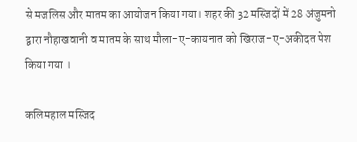से मजलिस और मातम का आयोजन किया गया। शहर की 32 मस्जिदों में 28 अंजुमनो द्वारा नौहाखवानी व मातम के साथ मौला-ए-कायनात को खिराज-ए-अकीदत पेश किया गया ।

कलिमहाल मस्जिद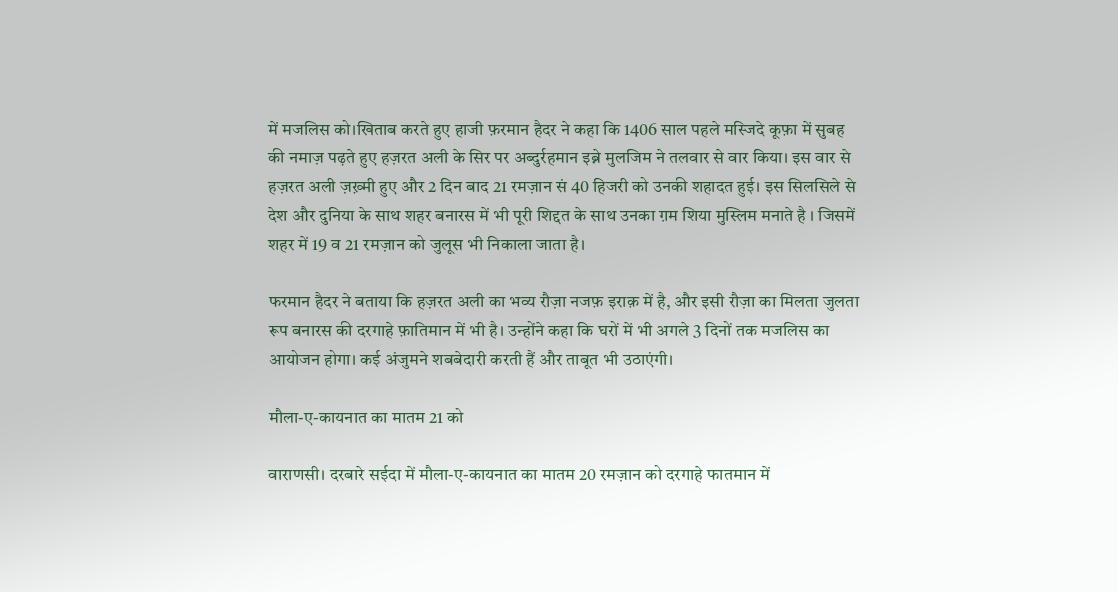में मजलिस को।खिताब करते हुए हाजी फ़रमान हैदर ने कहा कि 1406 साल पहले मस्जिदे कूफ़ा में सुबह की नमाज़ पढ़ते हुए हज़रत अली के सिर पर अब्दुर्रहमान इब्ने मुलजिम ने तलवार से वार किया। इस वार से हज़रत अली ज़ख़्मी हुए और 2 दिन बाद 21 रमज़ान सं 40 हिजरी को उनकी शहादत हुई। इस सिलसिले से देश और दुनिया के साथ शहर बनारस में भी पूरी शिद्दत के साथ उनका ग़म शिया मुस्लिम मनाते है । जिसमें शहर में 19 व 21 रमज़ान को जुलूस भी निकाला जाता है।

फरमान हैदर ने बताया कि हज़रत अली का भव्य रौज़ा नजफ़ इराक़ में है, और इसी रौज़ा का मिलता जुलता रूप बनारस की दरगाहे फ़ातिमान में भी है। उन्होंने कहा कि घरों में भी अगले 3 दिनों तक मजलिस का आयोजन होगा। कई अंजुमने शबबेदारी करती हैं और ताबूत भी उठाएंगी।

मौला-ए-कायनात का मातम 21 को

वाराणसी। दरबारे सईदा में मौला-ए-कायनात का मातम 20 रमज़ान को दरगाहे फातमान में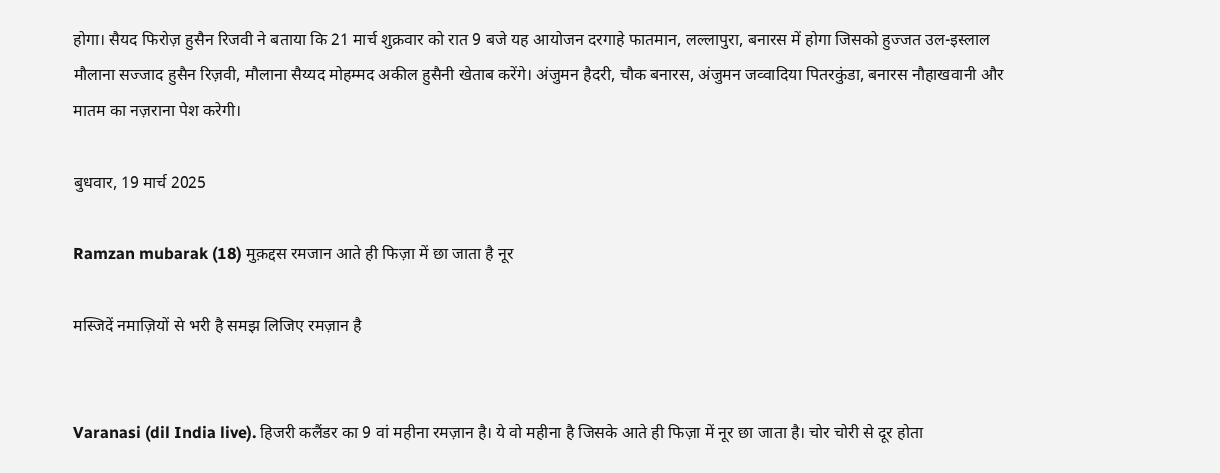होगा। सैयद फिरोज़ हुसैन रिजवी ने बताया कि 21 मार्च शुक्रवार को रात 9 बजे यह आयोजन दरगाहे फातमान, लल्लापुरा, बनारस में होगा जिसको हुज्जत उल-इस्लाल मौलाना सज्जाद हुसैन रिज़वी, मौलाना सैय्यद मोहम्मद अकील हुसैनी खेताब करेंगे। अंजुमन हैदरी, चौक बनारस, अंजुमन जव्वादिया पितरकुंडा, बनारस नौहाखवानी और मातम का नज़राना पेश करेगी।

बुधवार, 19 मार्च 2025

Ramzan mubarak (18) मुक़द्दस रमजान आते ही फिज़ा में छा जाता है नूर

मस्जिदें नमाज़ियों से भरी है समझ लिजिए रमज़ान है


Varanasi (dil India live). हिजरी कलैंडर का 9 वां महीना रमज़ान है। ये वो महीना है जिसके आते ही फिज़ा में नूर छा जाता है। चोर चोरी से दूर होता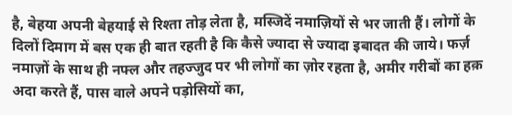है, बेहया अपनी बेहयाई से रिश्ता तोड़ लेता है, मस्जिदें नमाज़ियों से भर जाती हैं। लोगों के दिलों दिमाग में बस एक ही बात रहती है कि कैसे ज्यादा से ज्यादा इबादत की जाये। फर्ज़ नमाज़ों के साथ ही नफ्ल और तहज्जुद पर भी लोगों का ज़ोर रहता है, अमीर गरीबों का हक़ अदा करते हैं, पास वाले अपने पड़ोसियों का,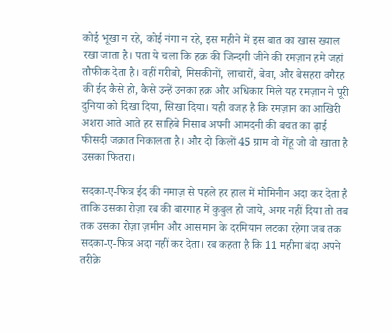कोई भूखा न रहे, कोई नंगा न रहे, इस महीने में इस बात का खास ख्याल रखा जाता है। पता ये चला कि हक़ की जिन्दगी जीने की रमज़ान हमे जहां तौफीक देता है। वहीं गरीबो, मिसकीनों, लाचारों, बेवा, और बेसहरा वगैरह की ईद कैसे हो, कैसे उन्हें उनका हक़ और अधिकार मिले यह रमज़ान ने पूरी दुनिया को दिखा दिया, सिखा दिया। यही वजह है कि रमज़ान का आखिरी अशरा आते आते हर साहिबे निसाब अपनी आमदनी की बचत का ढ़ाई फीसदी जक़ात निकालता है। और दो किलों 45 ग्राम वो गेंहू जो वो खाता है उसका फितरा।

सदका-ए-फित्र ईद की नमाज़ से पहले हर हाल में मोमिनीन अदा कर देता है ताकि उसका रोज़ा रब की बारगाह में कुबुल हो जाये, अगर नहीं दिया तो तब तक उसका रोज़ा ज़मीन और आसमान के दरमियान लटका रहेगा जब तक सदका-ए-फित्र अदा नहीं कर देता। रब कहता है कि 11 महीना बंदा अपने तरीक़े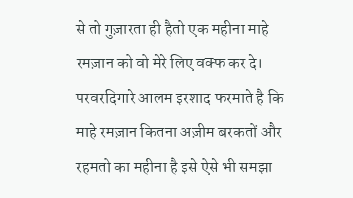से तो गुज़ारता ही हैतो एक महीना माहे रमज़ान को वो मेरे लिए वक्फ कर दे। परवरदिगारे आलम इरशाद फरमाते है कि माहे रमज़ान कितना अज़ीम बरकतों और रहमतो का महीना है इसे ऐसे भी समझा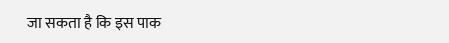जा सकता है कि इस पाक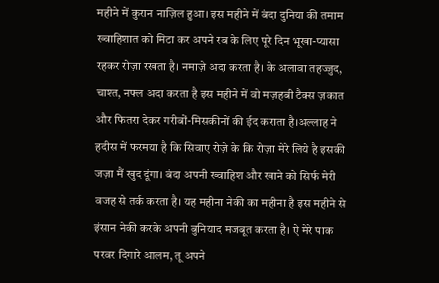महीने में कुरान नाज़िल हुआ। इस महीने में बंदा दुनिया की तमाम ख्वाहिशात को मिटा कर अपने रब के लिए पूरे दिन भूखा-प्यासा रहकर रोज़ा रखता है। नमाज़े अदा करता है। के अलावा तहज्जुद, चाश्त, नफ्ल अदा करता है इस महीने में वो मज़हबी टैक्स ज़कात और फितरा देकर गरीबों-मिसकीनों की ईद कराता है।अल्लाह ने हदीस में फरमया है कि सिवाए रोज़े के कि रोज़ा मेरे लिये है इसकी जज़ा मैं खुद दूंगा। बंदा अपनी ख्वाहिश और खाने को सिर्फ मेरी वजह से तर्क करता है। यह महीना नेकी का महीना है इस महीने से इंसान नेकी करके अपनी बुनियाद मजबूत करता है। ऐ मेरे पाक परवर दिगारे आलम, तू अपने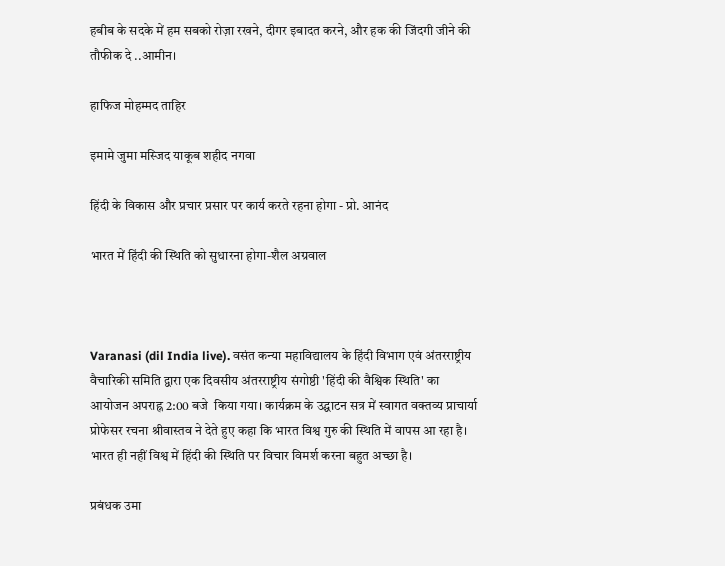हबीब के सदके में हम सबको रोज़ा रखने, दीगर इबादत करने, और हक की जिंदगी जीने की तौफीक दे ..आमीन।

हाफिज मोहम्मद ताहिर

इमामे जुमा मस्जिद याकूब शहीद नगवा

हिंदी के विकास और प्रचार प्रसार पर कार्य करते रहना होगा - प्रो. आनंद

भारत में हिंदी की स्थिति को सुधारना होगा-शैल अग्रवाल



Varanasi (dil India live). वसंत कन्या महाविद्यालय के हिंदी विभाग एवं अंतरराष्ट्रीय वैचारिकी समिति द्वारा एक दिवसीय अंतरराष्ट्रीय संगोष्ठी 'हिंदी की वैश्विक स्थिति' का आयोजन अपराह्न 2:00 बजे  किया गया। कार्यक्रम के उद्घाटन सत्र में स्वागत वक्तव्य प्राचार्या प्रोफेसर रचना श्रीवास्तव ने देते हुए कहा कि भारत विश्व गुरु की स्थिति में वापस आ रहा है। भारत ही नहीं विश्व में हिंदी की स्थिति पर विचार विमर्श करना बहुत अच्छा है।

प्रबंधक उमा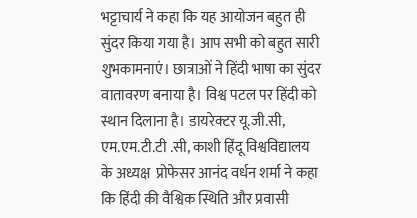भट्टाचार्य ने कहा कि यह आयोजन बहुत ही सुंदर किया गया है। आप सभी को बहुत सारी शुभकामनाएं। छात्राओं ने हिंदी भाषा का सुंदर वातावरण बनाया है। विश्व पटल पर हिंदी को स्थान दिलाना है। डायरेक्टर यू.जी.सी, एम.एम.टी.टी .सी, काशी हिंदू विश्वविद्यालय के अध्यक्ष  प्रोफेसर आनंद वर्धन शर्मा ने कहा कि हिंदी की वैश्विक स्थिति और प्रवासी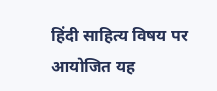हिंदी साहित्य विषय पर आयोजित यह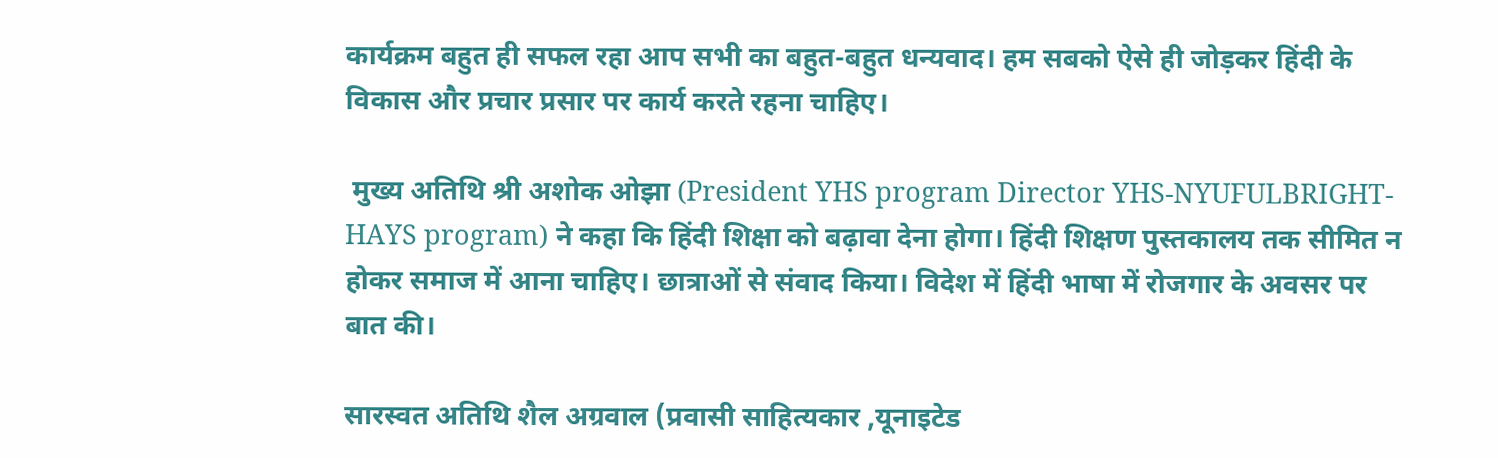कार्यक्रम बहुत ही सफल रहा आप सभी का बहुत-बहुत धन्यवाद। हम सबको ऐसे ही जोड़कर हिंदी के विकास और प्रचार प्रसार पर कार्य करते रहना चाहिए।

 मुख्य अतिथि श्री अशोक ओझा (President YHS program Director YHS-NYUFULBRIGHT-HAYS program) ने कहा कि हिंदी शिक्षा को बढ़ावा देना होगा। हिंदी शिक्षण पुस्तकालय तक सीमित न होकर समाज में आना चाहिए। छात्राओं से संवाद किया। विदेश में हिंदी भाषा में रोजगार के अवसर पर बात की।

सारस्वत अतिथि शैल अग्रवाल (प्रवासी साहित्यकार ,यूनाइटेड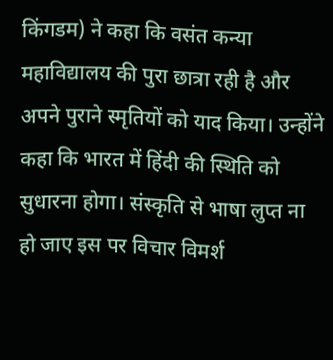किंगडम) ने कहा कि वसंत कन्या महाविद्यालय की पुरा छात्रा रही है और अपने पुराने स्मृतियों को याद किया। उन्होंने कहा कि भारत में हिंदी की स्थिति को सुधारना होगा। संस्कृति से भाषा लुप्त ना हो जाए इस पर विचार विमर्श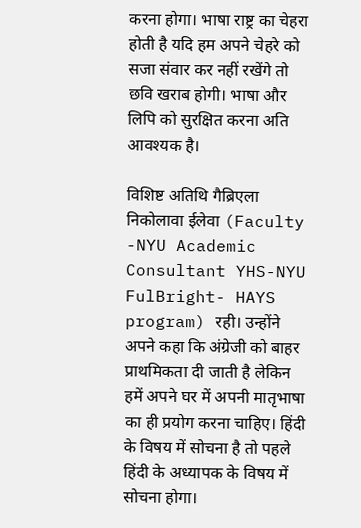करना होगा। भाषा राष्ट्र का चेहरा होती है यदि हम अपने चेहरे को सजा संवार कर नहीं रखेंगे तो छवि खराब होगी। भाषा और लिपि को सुरक्षित करना अति आवश्यक है।

विशिष्ट अतिथि गैब्रिएला निकोलावा ईलेवा (Faculty -NYU Academic Consultant YHS-NYU FulBright- HAYS program) रही। उन्होंने अपने कहा कि अंग्रेजी को बाहर प्राथमिकता दी जाती है लेकिन हमें अपने घर में अपनी मातृभाषा का ही प्रयोग करना चाहिए। हिंदी के विषय में सोचना है तो पहले हिंदी के अध्यापक के विषय में सोचना होगा।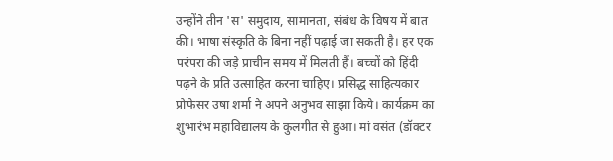उन्होंने तीन 'स' समुदाय, सामानता, संबंध के विषय में बात की। भाषा संस्कृति के बिना नहीं पढ़ाई जा सकती है। हर एक परंपरा की जड़े प्राचीन समय में मिलती हैं। बच्चों को हिंदी पढ़ने के प्रति उत्साहित करना चाहिए। प्रसिद्ध साहित्यकार प्रोफेसर उषा शर्मा ने अपने अनुभव साझा किये। कार्यक्रम का शुभारंभ महाविद्यालय के कुलगीत से हुआ। मां वसंत (डॉक्टर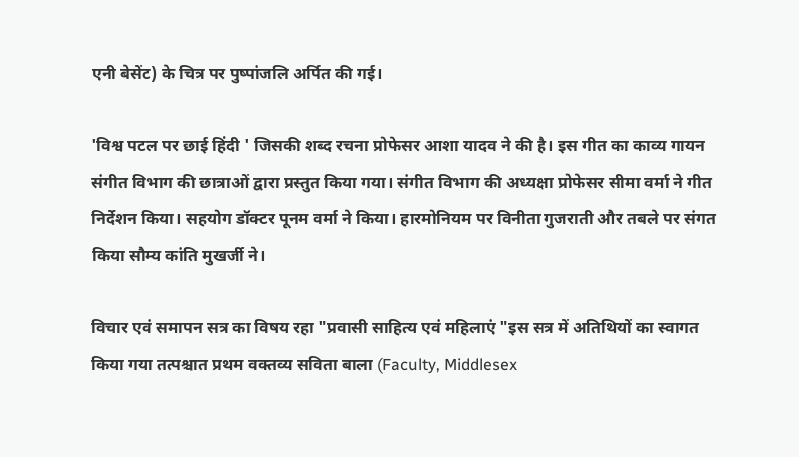एनी बेसेंट) के चित्र पर पुष्पांजलि अर्पित की गई।

'विश्व पटल पर छाई हिंदी ' जिसकी शब्द रचना प्रोफेसर आशा यादव ने की है। इस गीत का काव्य गायन संगीत विभाग की छात्राओं द्वारा प्रस्तुत किया गया। संगीत विभाग की अध्यक्षा प्रोफेसर सीमा वर्मा ने गीत निर्देशन किया। सहयोग डॉक्टर पूनम वर्मा ने किया। हारमोनियम पर विनीता गुजराती और तबले पर संगत किया सौम्य कांति मुखर्जी ने।

विचार एवं समापन सत्र का विषय रहा "प्रवासी साहित्य एवं महिलाएं "इस सत्र में अतिथियों का स्वागत किया गया तत्पश्चात प्रथम वक्तव्य सविता बाला (Faculty, Middlesex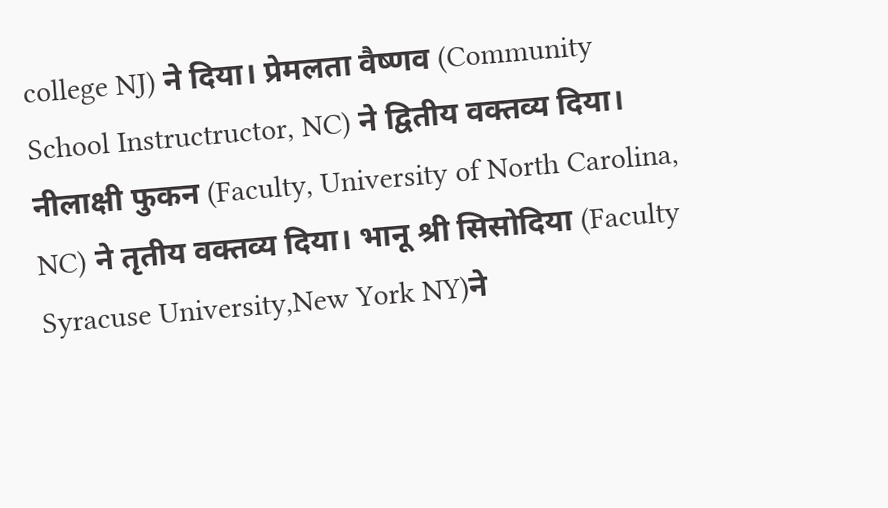college NJ) ने दिया। प्रेमलता वैष्णव (Community School Instructructor, NC) ने द्वितीय वक्तव्य दिया। नीलाक्षी फुकन (Faculty, University of North Carolina, NC) ने तृतीय वक्तव्य दिया। भानू श्री सिसोदिया (Faculty Syracuse University,New York NY)ने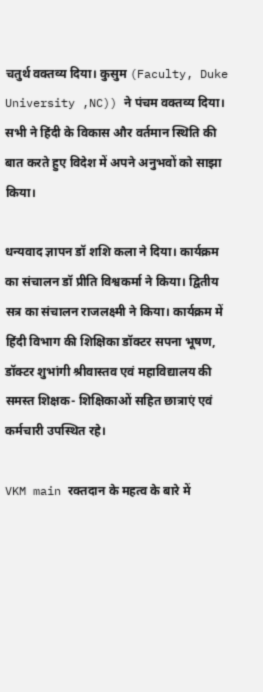चतुर्थ वक्तव्य दिया। कुसुम (Faculty, Duke University ,NC)) ने पंचम वक्तव्य दिया। सभी ने हिंदी के विकास और वर्तमान स्थिति की बात करते हुए विदेश में अपने अनुभवों को साझा किया।

धन्यवाद ज्ञापन डॉ शशि कला ने दिया। कार्यक्रम का संचालन डॉ प्रीति विश्वकर्मा ने किया। द्वितीय सत्र का संचालन राजलक्ष्मी ने किया। कार्यक्रम में हिंदी विभाग की शिक्षिका डॉक्टर सपना भूषण, डॉक्टर शुभांगी श्रीवास्तव एवं महाविद्यालय की समस्त शिक्षक- शिक्षिकाओं सहित छात्राएं एवं कर्मचारी उपस्थित रहे।

VKM main रक्तदान के महत्व के बारे में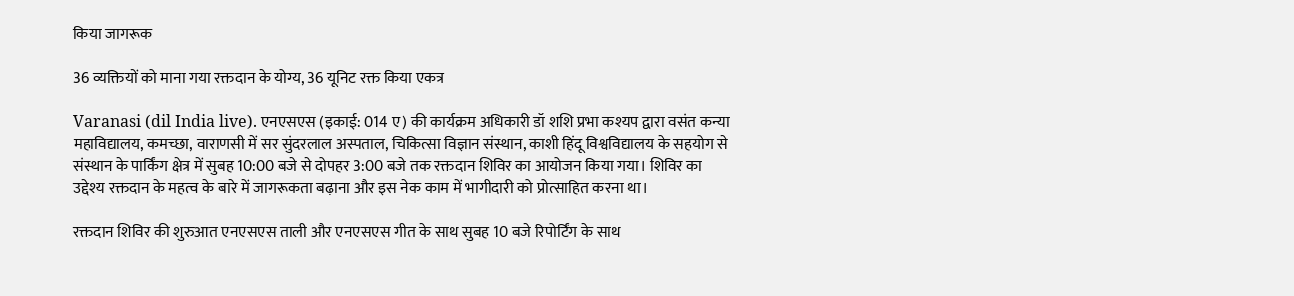किया जागरूक

36 व्यक्तियों को माना गया रक्तदान के योग्य, 36 यूनिट रक्त किया एकत्र

Varanasi (dil India live). एनएसएस (इकाई: 014 ए) की कार्यक्रम अधिकारी डॉ शशि प्रभा कश्यप द्वारा वसंत कन्या महाविद्यालय, कमच्छा, वाराणसी में सर सुंदरलाल अस्पताल, चिकित्सा विज्ञान संस्थान, काशी हिंदू विश्वविद्यालय के सहयोग से संस्थान के पार्किंग क्षेत्र में सुबह 10:00 बजे से दोपहर 3:00 बजे तक रक्तदान शिविर का आयोजन किया गया। शिविर का उद्देश्य रक्तदान के महत्व के बारे में जागरूकता बढ़ाना और इस नेक काम में भागीदारी को प्रोत्साहित करना था।

रक्तदान शिविर की शुरुआत एनएसएस ताली और एनएसएस गीत के साथ सुबह 10 बजे रिपोर्टिंग के साथ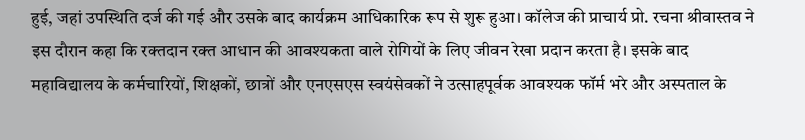हुई, जहां उपस्थिति दर्ज की गई और उसके बाद कार्यक्रम आधिकारिक रूप से शुरू हुआ। कॉलेज की प्राचार्य प्रो. रचना श्रीवास्तव ने इस दौरान कहा कि रक्तदान रक्त आधान की आवश्यकता वाले रोगियों के लिए जीवन रेखा प्रदान करता है। इसके बाद महाविद्यालय के कर्मचारियों, शिक्षकों, छात्रों और एनएसएस स्वयंसेवकों ने उत्साहपूर्वक आवश्यक फॉर्म भरे और अस्पताल के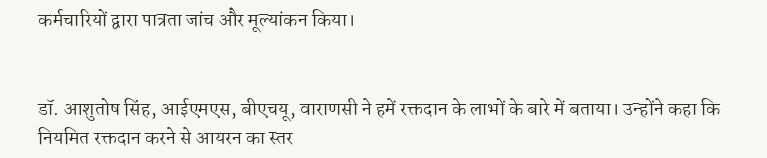कर्मचारियों द्वारा पात्रता जांच और मूल्यांकन किया।


डॉ. आशुतोष सिंह, आईएमएस, बीएचयू, वाराणसी ने हमें रक्तदान के लाभों के बारे में बताया। उन्होंने कहा कि नियमित रक्तदान करने से आयरन का स्तर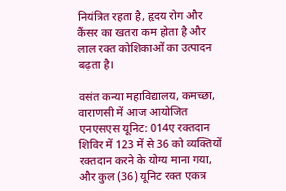नियंत्रित रहता है, हृदय रोग और कैंसर का खतरा कम होता है और लाल रक्त कोशिकाओं का उत्पादन बढ़ता है।

वसंत कन्या महाविद्यालय, कमच्छा, वाराणसी में आज आयोजित एनएसएस यूनिट: 014ए रक्तदान शिविर में 123 में से 36 को व्यक्तियों रक्तदान करने के योग्य माना गया, और कुल (36) यूनिट रक्त एकत्र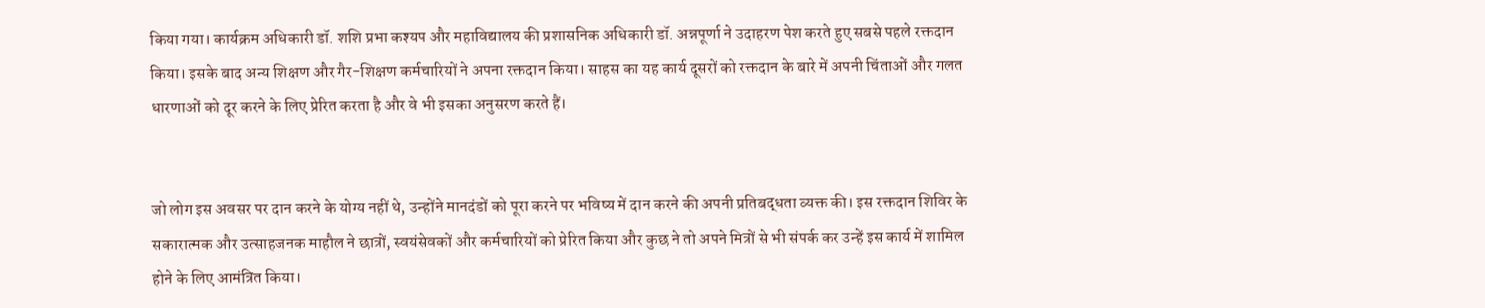किया गया। कार्यक्रम अधिकारी डॉ. शशि प्रभा कश्यप और महाविद्यालय की प्रशासनिक अधिकारी डॉ. अन्नपूर्णा ने उदाहरण पेश करते हुए सबसे पहले रक्तदान किया। इसके बाद अन्य शिक्षण और गैर-शिक्षण कर्मचारियों ने अपना रक्तदान किया। साहस का यह कार्य दूसरों को रक्तदान के बारे में अपनी चिंताओं और गलत धारणाओं को दूर करने के लिए प्रेरित करता है और वे भी इसका अनुसरण करते हैं।


जो लोग इस अवसर पर दान करने के योग्य नहीं थे, उन्होंने मानदंडों को पूरा करने पर भविष्य में दान करने की अपनी प्रतिबद्धता व्यक्त की। इस रक्तदान शिविर के सकारात्मक और उत्साहजनक माहौल ने छात्रों, स्वयंसेवकों और कर्मचारियों को प्रेरित किया और कुछ ने तो अपने मित्रों से भी संपर्क कर उन्हें इस कार्य में शामिल होने के लिए आमंत्रित किया।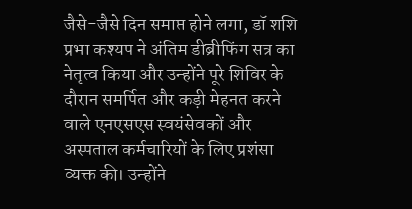जैसे-जैसे दिन समाप्त होने लगा, डॉ शशि प्रभा कश्यप ने अंतिम डीब्रीफिंग सत्र का नेतृत्व किया और उन्होंने पूरे शिविर के दौरान समर्पित और कड़ी मेहनत करने वाले एनएसएस स्वयंसेवकों और अस्पताल कर्मचारियों के लिए प्रशंसा व्यक्त की। उन्होंने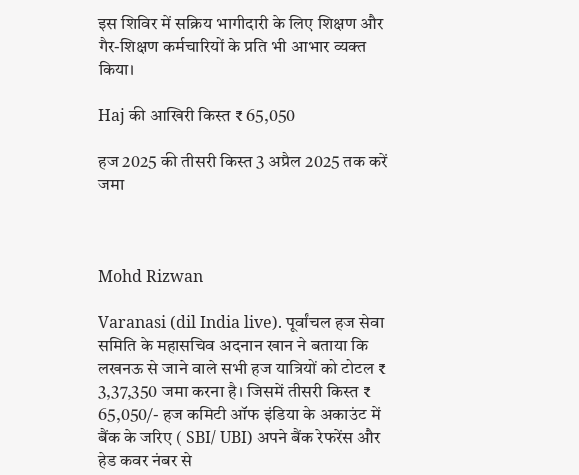इस शिविर में सक्रिय भागीदारी के लिए शिक्षण और गैर-शिक्षण कर्मचारियों के प्रति भी आभार व्यक्त किया।

Haj की आखिरी किस्त ₹ 65,050

हज 2025 की तीसरी किस्त 3 अप्रैल 2025 तक करें जमा



Mohd Rizwan

Varanasi (dil India live). पूर्वांचल हज सेवा समिति के महासचिव अदनान खान ने बताया कि लखनऊ से जाने वाले सभी हज यात्रियों को टोटल ₹ 3,37,350 जमा करना है। जिसमें तीसरी किस्त ₹ 65,050/- हज कमिटी ऑफ इंडिया के अकाउंट में बैंक के जरिए ( SBI/ UBI) अपने बैंक रेफरेंस और हेड कवर नंबर से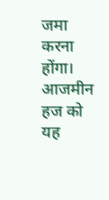जमा करना होंगा। आजमीन हज को यह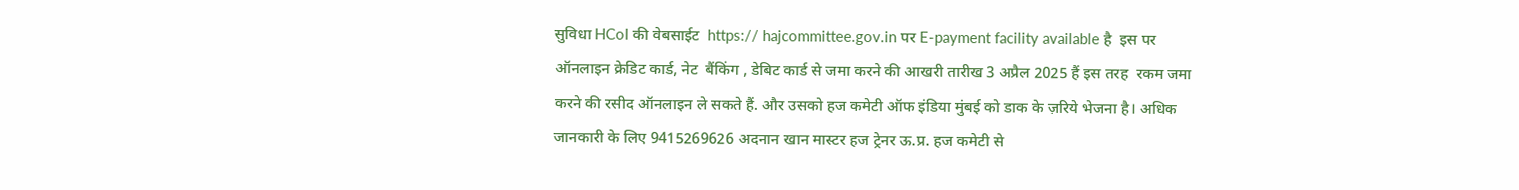सुविधा HCoI की वेबसाईट  https:// hajcommittee.gov.in पर E-payment facility available है  इस पर ऑनलाइन क्रेडिट कार्ड, नेट  बैंकिंग , डेबिट कार्ड से जमा करने की आखरी तारीख 3 अप्रैल 2025 हैं इस तरह  रकम जमा करने की रसीद ऑनलाइन ले सकते हैं. और उसको हज कमेटी ऑफ इंडिया मुंबई को डाक के ज़रिये भेजना है। अधिक जानकारी के लिए 9415269626 अदनान खान मास्टर हज ट्रेनर ऊ.प्र. हज कमेटी से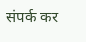संपर्क कर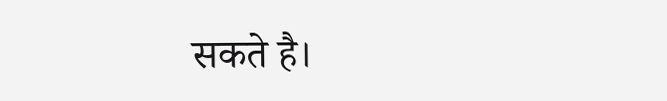सकते है।